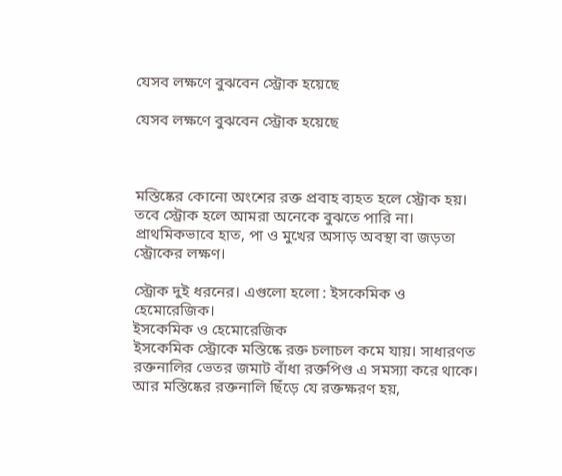যেসব লক্ষণে বুঝবেন স্ট্রোক হয়েছে

যেসব লক্ষণে বুঝবেন স্ট্রোক হয়েছে



মস্তিষ্কের কোনো অংশের রক্ত প্রবাহ ব্যহত হলে স্ট্রোক হয়। তবে স্ট্রোক হলে আমরা অনেকে বুঝতে পারি না। প্রাথমিকভাবে হাত, পা ও মুখের অসাড় অবস্থা বা জড়তা স্ট্রোকের লক্ষণ।

স্ট্রোক দুই ধরনের। এগুলো হলো : ইসকেমিক ও হেমোরেজিক।
ইসকেমিক ও হেমোরেজিক
ইসকেমিক স্ট্রোকে মস্তিষ্কে রক্ত চলাচল কমে যায়। সাধারণত রক্তনালির ভেতর জমাট বাঁধা রক্তপিণ্ড এ সমস্যা করে থাকে। আর মস্তিষ্কের রক্তনালি ছিঁড়ে যে রক্তক্ষরণ হয়,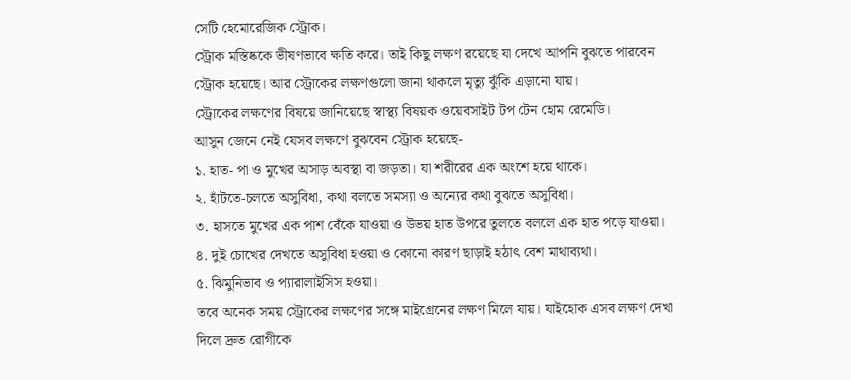সেটি হেমোরেজিক স্ট্রোক।
স্ট্রোক মস্তিষ্ককে ভীষণভাবে ক্ষতি করে। তাই কিছু লক্ষণ রয়েছে যা দেখে আপনি বুঝতে পারবেন স্ট্রোক হয়েছে। আর স্ট্রোকের লক্ষণগুলো জানা থাকলে মৃত্যু ঝুঁকি এড়ানো যায়।
স্ট্রোকের লক্ষণের বিষয়ে জানিয়েছে স্বাস্থ্য বিষয়ক ওয়েবসাইট টপ টেন হোম রেমেডি।
আসুন জেনে নেই যেসব লক্ষণে বুঝবেন স্ট্রোক হয়েছে-
১. হাত- পা ও মুখের অসাড় অবস্থা বা জড়তা। যা শরীরের এক অংশে হয়ে থাকে।
২. হাঁটতে-চলতে অসুবিধা, কথা বলতে সমস্যা ও অন্যের কথা বুঝতে অসুবিধা।
৩. হাসতে মুখের এক পাশ বেঁকে যাওয়া ও উভয় হাত উপরে তুলতে বললে এক হাত পড়ে যাওয়া।
৪. দুই চোখের দেখতে অসুবিধা হওয়া ও কোনো কারণ ছাড়াই হঠাৎ বেশ মাথাব্যথা।
৫. ঝিমুনিভাব ও প্যারালাইসিস হওয়া।
তবে অনেক সময় স্ট্রোকের লক্ষণের সঙ্গে মাইগ্রেনের লক্ষণ মিলে যায়। যাইহোক এসব লক্ষণ দেখা দিলে দ্রুত রোগীকে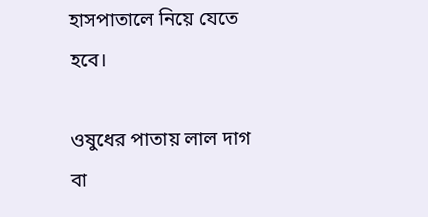হাসপাতালে নিয়ে যেতে হবে।

ওষুধের পাতায় লাল দাগ বা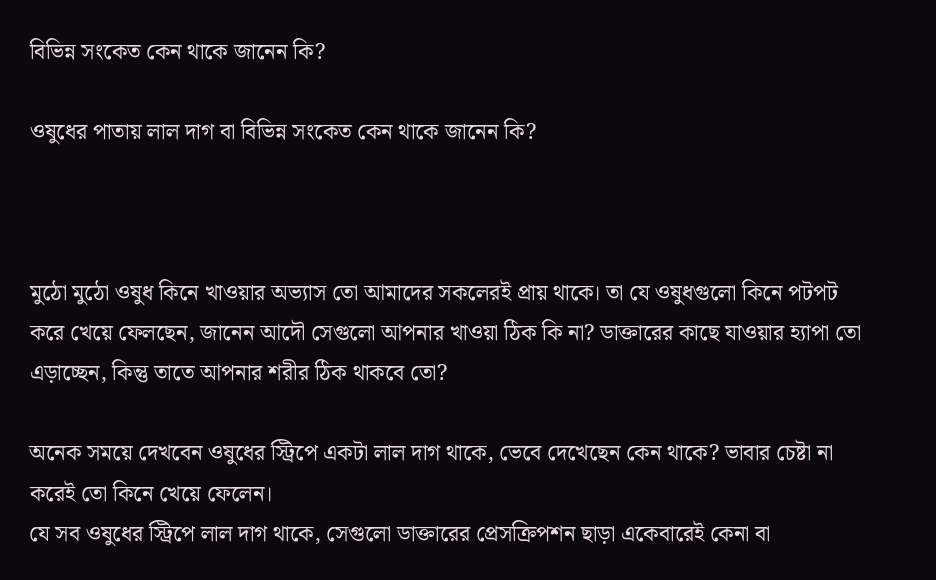বিভিন্ন সংকেত কেন থাকে জানেন কি?

ওষুধের পাতায় লাল দাগ বা বিভিন্ন সংকেত কেন থাকে জানেন কি?



মুঠো মুঠো ওষুধ কিনে খাওয়ার অভ্যাস তো আমাদের সকলেরই প্রায় থাকে। তা যে ওষুধগুলো কিনে পটপট করে খেয়ে ফেলছেন, জানেন আদৌ সেগুলো আপনার খাওয়া ঠিক কি না? ডাক্তারের কাছে যাওয়ার হ্যাপা তো এড়াচ্ছেন, কিন্তু তাতে আপনার শরীর ঠিক থাকবে তো?

অনেক সময়ে দেখবেন ওষুধের স্ট্রিপে একটা লাল দাগ থাকে, ভেবে দেখেছেন কেন থাকে? ভাবার চেষ্টা না করেই তো কিনে খেয়ে ফেলেন।
যে সব ওষুধের স্ট্রিপে লাল দাগ থাকে, সেগুলো ডাক্তারের প্রেসক্রিপশন ছাড়া একেবারেই কেনা বা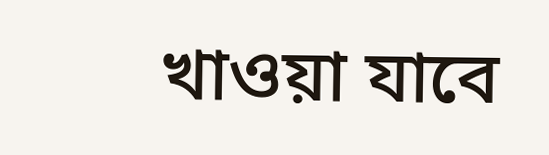খাওয়া যাবে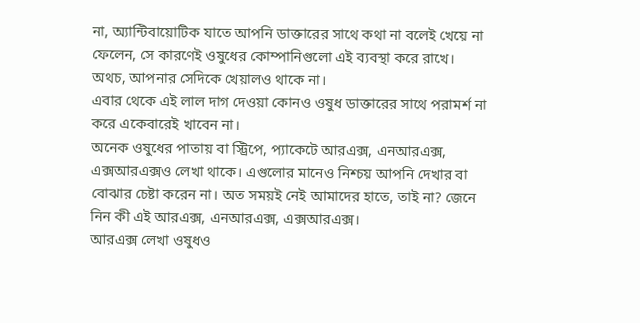না, অ্যান্টিবায়োটিক যাতে আপনি ডাক্তারের সাথে কথা না বলেই খেয়ে না ফেলেন, সে কারণেই ওষুধের কোম্পানিগুলো এই ব্যবস্থা করে রাখে। অথচ, আপনার সেদিকে খেয়ালও থাকে না।
এবার থেকে এই লাল দাগ দেওয়া কোনও ওষুধ ডাক্তারের সাথে পরামর্শ না করে একেবারেই খাবেন না।
অনেক ওষুধের পাতায় বা স্ট্রিপে, প্যাকেটে আরএক্স, এনআরএক্স, এক্সআরএক্সও লেখা থাকে। এগুলোর মানেও নিশ্চয় আপনি দেখার বা বোঝার চেষ্টা করেন না। অত সময়ই নেই আমাদের হাতে, তাই না? জেনে নিন কী এই আরএক্স, এনআরএক্স, এক্সআরএক্স।
আরএক্স লেখা ওষুধও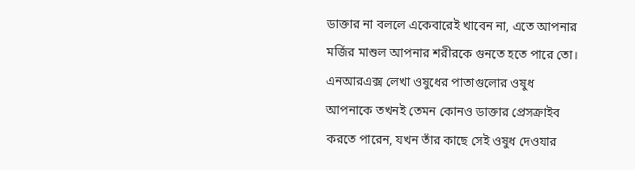ডাক্তার না বললে একেবারেই খাবেন না, এতে আপনার মর্জির মাশুল আপনার শরীরকে গুনতে হতে পারে তো।
এনআরএক্স লেখা ওষুধের পাতাগুলোর ওষুধ আপনাকে তখনই তেমন কোনও ডাক্তার প্রেসক্রাইব করতে পারেন, যখন তাঁর কাছে সেই ওষুধ দেওযার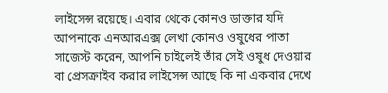লাইসেন্স রয়েছে। এবার থেকে কোনও ডাক্তার যদি আপনাকে এনআরএক্স লেখা কোনও ওষুধের পাতা সাজেস্ট করেন, আপনি চাইলেই তাঁর সেই ওষুধ দেওয়ার বা প্রেসক্রাইব করার লাইসেন্স আছে কি না একবার দেখে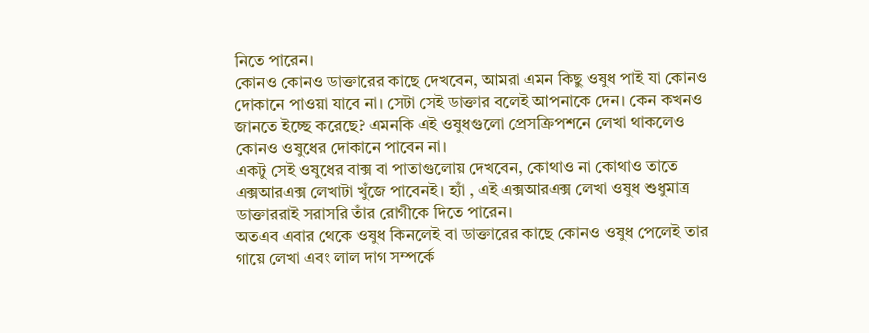নিতে পারেন।
কোনও কোনও ডাক্তারের কাছে দেখবেন, আমরা এমন কিছু ওষুধ পাই যা কোনও দোকানে পাওয়া যাবে না। সেটা সেই ডাক্তার বলেই আপনাকে দেন। কেন কখনও জানতে ইচ্ছে করেছে? এমনকি এই ওষুধগুলো প্রেসক্রিপশনে লেখা থাকলেও কোনও ওষুধের দোকানে পাবেন না।
একটু সেই ওষুধের বাক্স বা পাতাগুলোয় দেখবেন, কোথাও না কোথাও তাতে এক্সআরএক্স লেখাটা খুঁজে পাবেনই। হ্যাঁ , এই এক্সআরএক্স লেখা ওষুধ শুধুমাত্র ডাক্তাররাই সরাসরি তাঁর রোগীকে দিতে পারেন।
অতএব এবার থেকে ওষুধ কিনলেই বা ডাক্তারের কাছে কোনও ওষুধ পেলেই তার গায়ে লেখা এবং লাল দাগ সম্পর্কে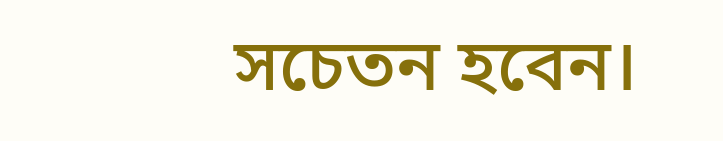সচেতন হবেন।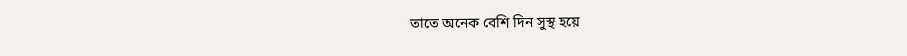তাতে অনেক বেশি দিন সুস্থ হয়ে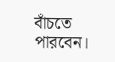বাঁচতে পারবেন।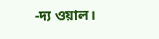-দ্য ওয়াল।